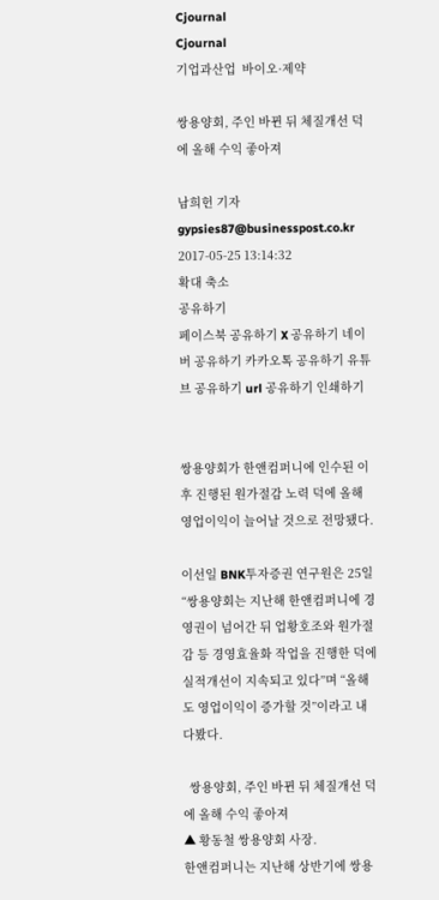Cjournal
Cjournal
기업과산업  바이오·제약

쌍용양회, 주인 바뀐 뒤 체질개선 덕에 올해 수익 좋아져

남희헌 기자 gypsies87@businesspost.co.kr 2017-05-25 13:14:32
확대 축소
공유하기
페이스북 공유하기 X 공유하기 네이버 공유하기 카카오톡 공유하기 유튜브 공유하기 url 공유하기 인쇄하기


쌍용양회가 한앤컴퍼니에 인수된 이후 진행된 원가절감 노력 덕에 올해 영업이익이 늘어날 것으로 전망됐다.

이선일 BNK투자증권 연구원은 25일 “쌍용양회는 지난해 한앤컴퍼니에 경영권이 넘어간 뒤 업황호조와 원가절감 등 경영효율화 작업을 진행한 덕에 실적개선이 지속되고 있다”며 “올해도 영업이익이 증가할 것”이라고 내다봤다.

  쌍용양회, 주인 바뀐 뒤 체질개선 덕에 올해 수익 좋아져
▲ 황동철 쌍용양회 사장.
한앤컴퍼니는 지난해 상반기에 쌍용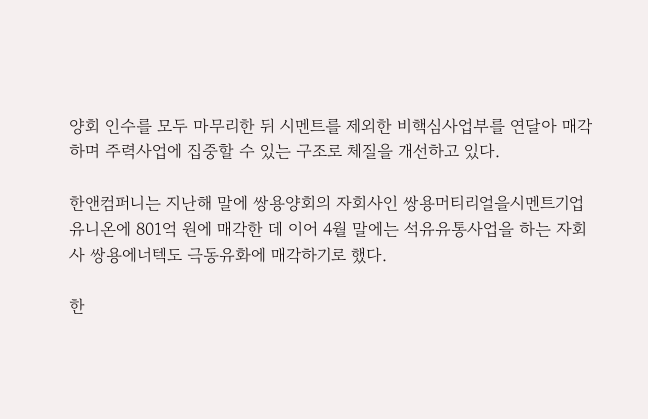양회 인수를 모두 마무리한 뒤 시멘트를 제외한 비핵심사업부를 연달아 매각하며 주력사업에 집중할 수 있는 구조로 체질을 개선하고 있다.

한앤컴퍼니는 지난해 말에 쌍용양회의 자회사인 쌍용머티리얼을시멘트기업 유니온에 801억 원에 매각한 데 이어 4월 말에는 석유유통사업을 하는 자회사 쌍용에너텍도 극동유화에 매각하기로 했다.

한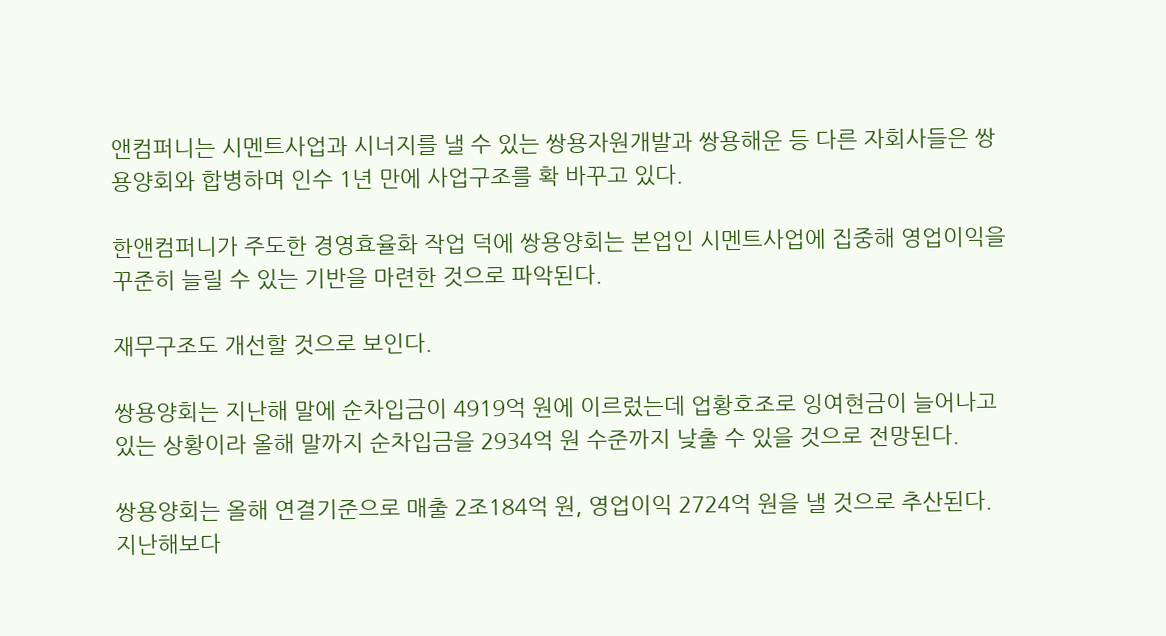앤컴퍼니는 시멘트사업과 시너지를 낼 수 있는 쌍용자원개발과 쌍용해운 등 다른 자회사들은 쌍용양회와 합병하며 인수 1년 만에 사업구조를 확 바꾸고 있다.

한앤컴퍼니가 주도한 경영효율화 작업 덕에 쌍용양회는 본업인 시멘트사업에 집중해 영업이익을 꾸준히 늘릴 수 있는 기반을 마련한 것으로 파악된다.

재무구조도 개선할 것으로 보인다.

쌍용양회는 지난해 말에 순차입금이 4919억 원에 이르렀는데 업황호조로 잉여현금이 늘어나고 있는 상황이라 올해 말까지 순차입금을 2934억 원 수준까지 낮출 수 있을 것으로 전망된다.

쌍용양회는 올해 연결기준으로 매출 2조184억 원, 영업이익 2724억 원을 낼 것으로 추산된다. 지난해보다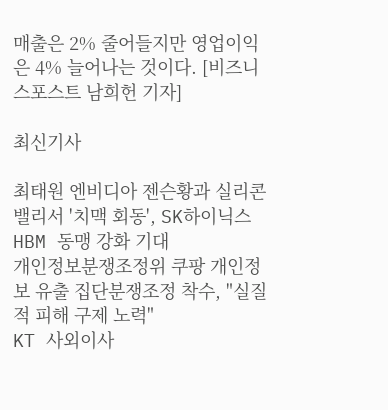매출은 2% 줄어들지만 영업이익은 4% 늘어나는 것이다. [비즈니스포스트 남희헌 기자]

최신기사

최태원 엔비디아 젠슨황과 실리콘밸리서 '치맥 회동', SK하이닉스 HBM 동맹 강화 기대
개인정보분쟁조정위 쿠팡 개인정보 유출 집단분쟁조정 착수, "실질적 피해 구제 노력"
KT 사외이사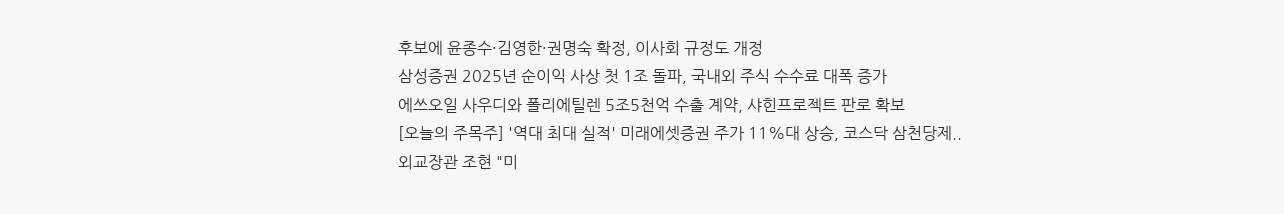후보에 윤종수·김영한·권명숙 확정, 이사회 규정도 개정
삼성증권 2025년 순이익 사상 첫 1조 돌파, 국내외 주식 수수료 대폭 증가
에쓰오일 사우디와 폴리에틸렌 5조5천억 수출 계약, 샤힌프로젝트 판로 확보
[오늘의 주목주] '역대 최대 실적' 미래에셋증권 주가 11%대 상승, 코스닥 삼천당제..
외교장관 조현 "미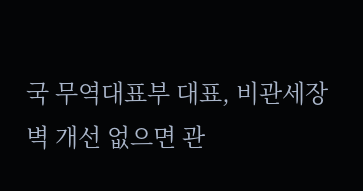국 무역대표부 대표, 비관세장벽 개선 없으면 관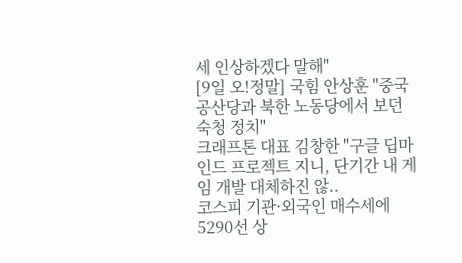세 인상하겠다 말해"
[9일 오!정말] 국힘 안상훈 "중국 공산당과 북한 노동당에서 보던 숙청 정치"
크래프톤 대표 김창한 "구글 딥마인드 프로젝트 지니, 단기간 내 게임 개발 대체하진 않..
코스피 기관·외국인 매수세에 5290선 상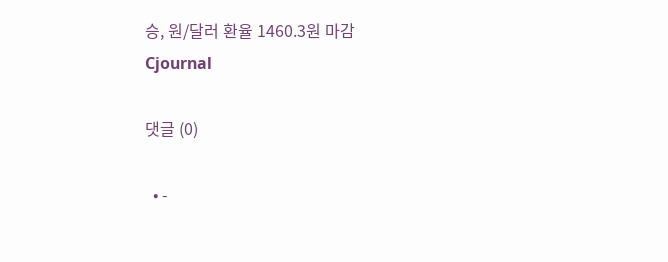승, 원/달러 환율 1460.3원 마감
Cjournal

댓글 (0)

  • -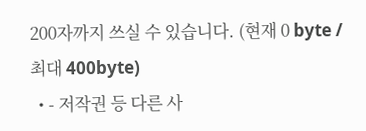200자까지 쓰실 수 있습니다. (현재 0 byte / 최대 400byte)
  • - 저작권 등 다른 사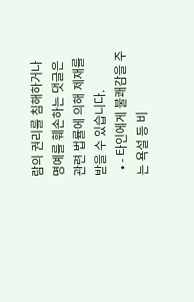람의 권리를 침해하거나 명예를 훼손하는 댓글은 관련 법률에 의해 제재를 받을 수 있습니다.
  • - 타인에게 불쾌감을 주는 욕설 등 비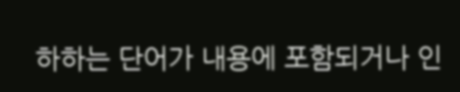하하는 단어가 내용에 포함되거나 인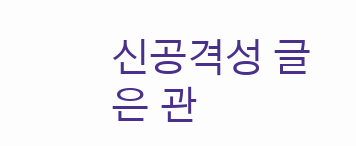신공격성 글은 관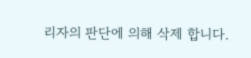리자의 판단에 의해 삭제 합니다.